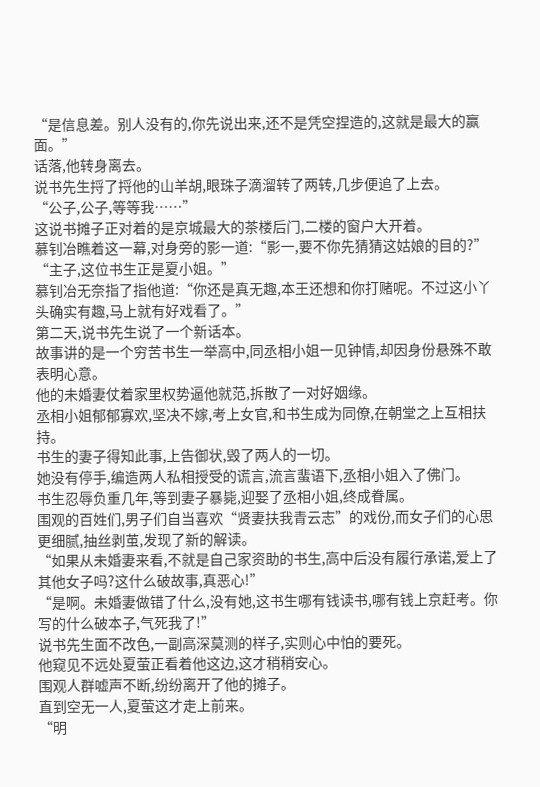“是信息差。别人没有的,你先说出来,还不是凭空捏造的,这就是最大的赢面。”
话落,他转身离去。
说书先生捋了捋他的山羊胡,眼珠子滴溜转了两转,几步便追了上去。
“公子,公子,等等我……”
这说书摊子正对着的是京城最大的茶楼后门,二楼的窗户大开着。
慕钊冶瞧着这一幕,对身旁的影一道:“影一,要不你先猜猜这姑娘的目的?”
“主子,这位书生正是夏小姐。”
慕钊冶无奈指了指他道:“你还是真无趣,本王还想和你打赌呢。不过这小丫头确实有趣,马上就有好戏看了。”
第二天,说书先生说了一个新话本。
故事讲的是一个穷苦书生一举高中,同丞相小姐一见钟情,却因身份悬殊不敢表明心意。
他的未婚妻仗着家里权势逼他就范,拆散了一对好姻缘。
丞相小姐郁郁寡欢,坚决不嫁,考上女官,和书生成为同僚,在朝堂之上互相扶持。
书生的妻子得知此事,上告御状,毁了两人的一切。
她没有停手,编造两人私相授受的谎言,流言蜚语下,丞相小姐入了佛门。
书生忍辱负重几年,等到妻子暴毙,迎娶了丞相小姐,终成眷属。
围观的百姓们,男子们自当喜欢“贤妻扶我青云志”的戏份,而女子们的心思更细腻,抽丝剥茧,发现了新的解读。
“如果从未婚妻来看,不就是自己家资助的书生,高中后没有履行承诺,爱上了其他女子吗?这什么破故事,真恶心!”
“是啊。未婚妻做错了什么,没有她,这书生哪有钱读书,哪有钱上京赶考。你写的什么破本子,气死我了!”
说书先生面不改色,一副高深莫测的样子,实则心中怕的要死。
他窥见不远处夏萤正看着他这边,这才稍稍安心。
围观人群嘘声不断,纷纷离开了他的摊子。
直到空无一人,夏萤这才走上前来。
“明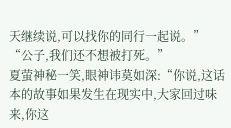天继续说,可以找你的同行一起说。”
“公子,我们还不想被打死。”
夏萤神秘一笑,眼神讳莫如深:“你说,这话本的故事如果发生在现实中,大家回过味来,你这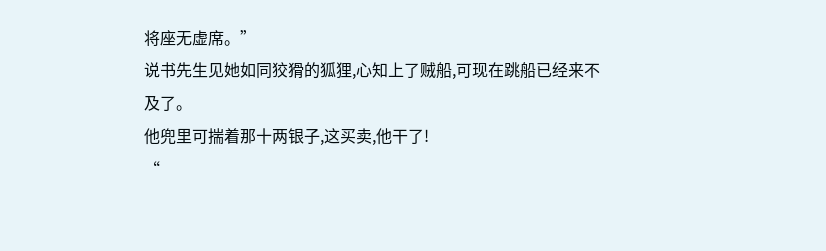将座无虚席。”
说书先生见她如同狡猾的狐狸,心知上了贼船,可现在跳船已经来不及了。
他兜里可揣着那十两银子,这买卖,他干了!
“